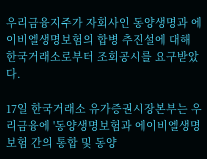우리금융지주가 자회사인 동양생명과 에이비엘생명보험의 합병 추진설에 대해 한국거래소로부터 조회공시를 요구받았다.

17일 한국거래소 유가증권시장본부는 우리금융에 '동양생명보험과 에이비엘생명보험 간의 통합 및 동양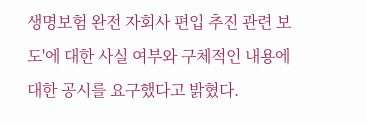생명보험 완전 자회사 편입 추진 관련 보도'에 대한 사실 여부와 구체적인 내용에 대한 공시를 요구했다고 밝혔다.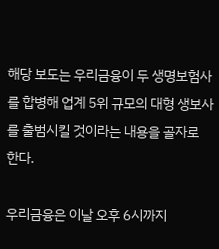해당 보도는 우리금융이 두 생명보험사를 합병해 업계 5위 규모의 대형 생보사를 출범시킬 것이라는 내용을 골자로 한다.

우리금융은 이날 오후 6시까지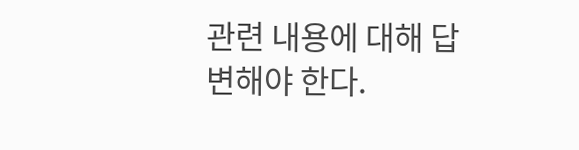관련 내용에 대해 답변해야 한다.